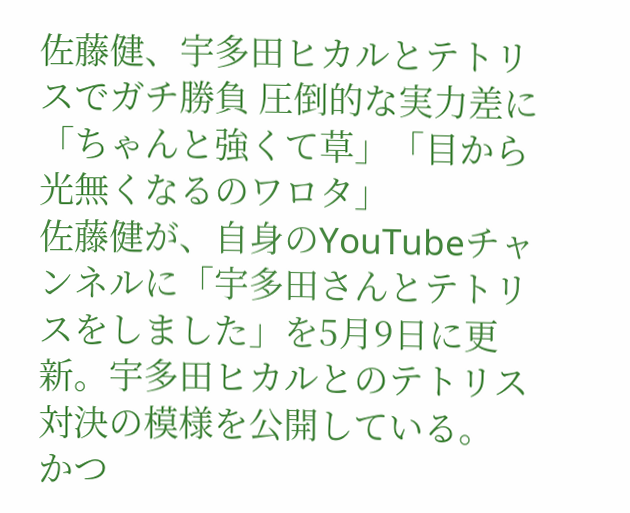佐藤健、宇多田ヒカルとテトリスでガチ勝負 圧倒的な実力差に「ちゃんと強くて草」「目から光無くなるのワロタ」
佐藤健が、自身のYouTubeチャンネルに「宇多田さんとテトリスをしました」を5月9日に更新。宇多田ヒカルとのテトリス対決の模様を公開している。
かつ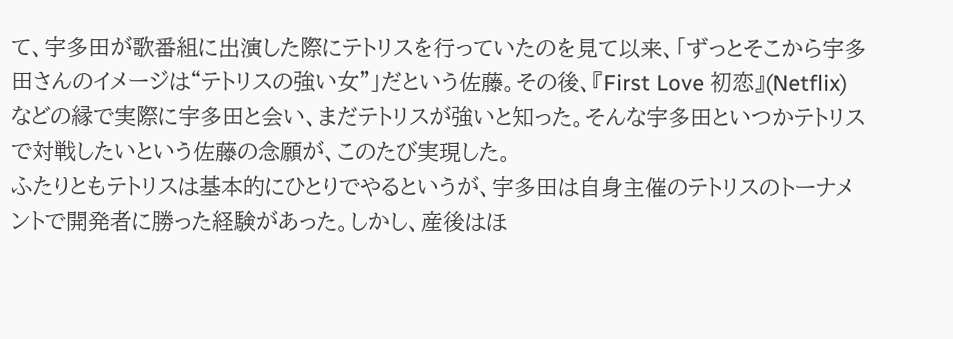て、宇多田が歌番組に出演した際にテトリスを行っていたのを見て以来、「ずっとそこから宇多田さんのイメージは“テトリスの強い女”」だという佐藤。その後、『First Love 初恋』(Netflix)などの縁で実際に宇多田と会い、まだテトリスが強いと知った。そんな宇多田といつかテトリスで対戦したいという佐藤の念願が、このたび実現した。
ふたりともテトリスは基本的にひとりでやるというが、宇多田は自身主催のテトリスのトーナメントで開発者に勝った経験があった。しかし、産後はほ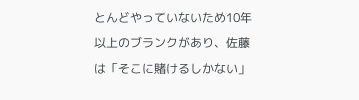とんどやっていないため10年以上のブランクがあり、佐藤は「そこに賭けるしかない」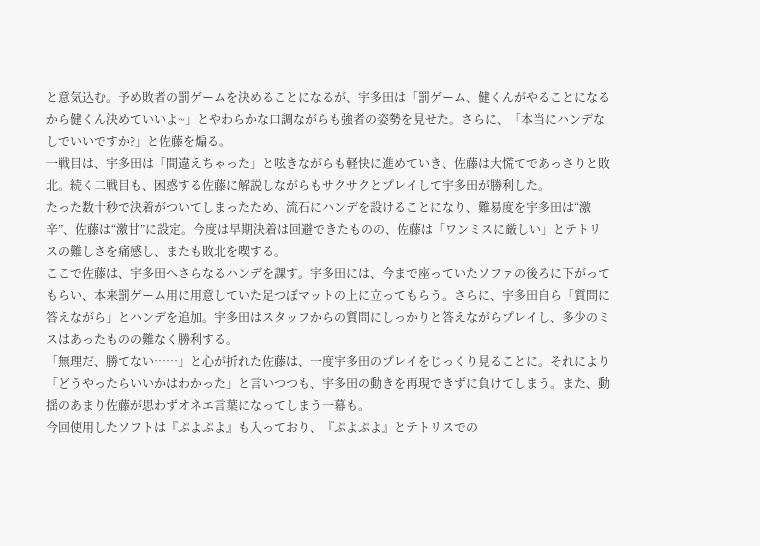と意気込む。予め敗者の罰ゲームを決めることになるが、宇多田は「罰ゲーム、健くんがやることになるから健くん決めていいよ~」とやわらかな口調ながらも強者の姿勢を見せた。さらに、「本当にハンデなしでいいですか?」と佐藤を煽る。
一戦目は、宇多田は「間違えちゃった」と呟きながらも軽快に進めていき、佐藤は大慌てであっさりと敗北。続く二戦目も、困惑する佐藤に解説しながらもサクサクとプレイして宇多田が勝利した。
たった数十秒で決着がついてしまったため、流石にハンデを設けることになり、難易度を宇多田は“激辛”、佐藤は“激甘”に設定。今度は早期決着は回避できたものの、佐藤は「ワンミスに厳しい」とテトリスの難しさを痛感し、またも敗北を喫する。
ここで佐藤は、宇多田へさらなるハンデを課す。宇多田には、今まで座っていたソファの後ろに下がってもらい、本来罰ゲーム用に用意していた足つぼマットの上に立ってもらう。さらに、宇多田自ら「質問に答えながら」とハンデを追加。宇多田はスタッフからの質問にしっかりと答えながらプレイし、多少のミスはあったものの難なく勝利する。
「無理だ、勝てない……」と心が折れた佐藤は、一度宇多田のプレイをじっくり見ることに。それにより「どうやったらいいかはわかった」と言いつつも、宇多田の動きを再現できずに負けてしまう。また、動揺のあまり佐藤が思わずオネエ言葉になってしまう一幕も。
今回使用したソフトは『ぷよぷよ』も入っており、『ぷよぷよ』とテトリスでの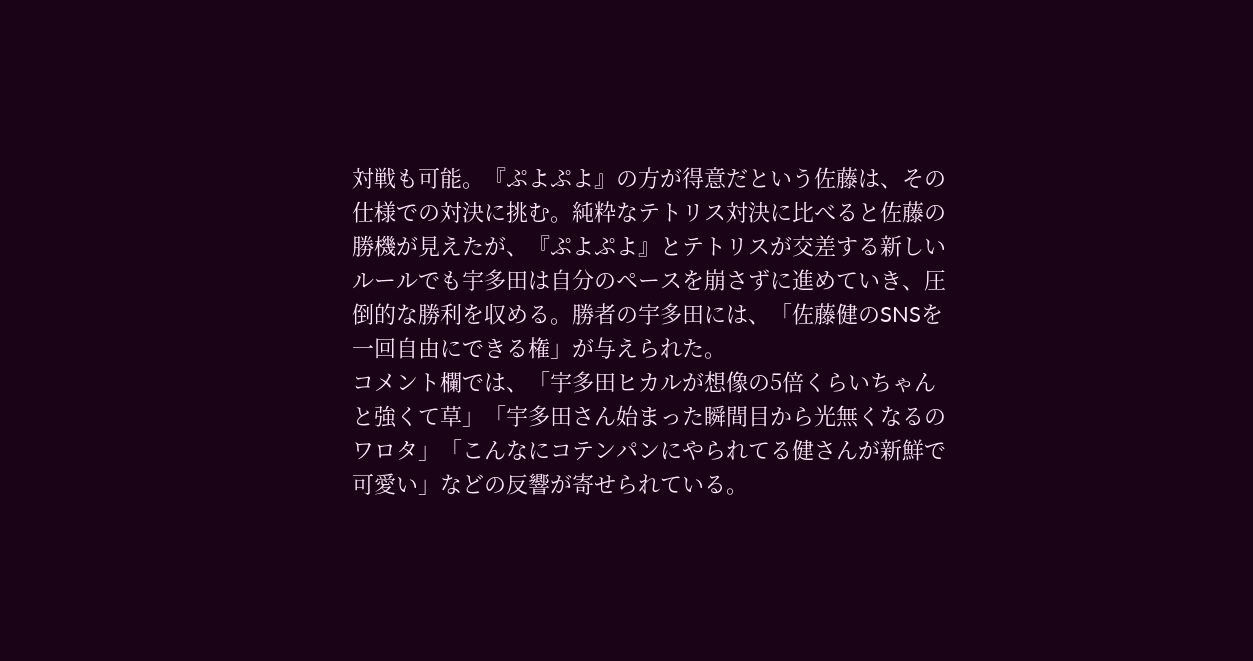対戦も可能。『ぷよぷよ』の方が得意だという佐藤は、その仕様での対決に挑む。純粋なテトリス対決に比べると佐藤の勝機が見えたが、『ぷよぷよ』とテトリスが交差する新しいルールでも宇多田は自分のペースを崩さずに進めていき、圧倒的な勝利を収める。勝者の宇多田には、「佐藤健のSNSを一回自由にできる権」が与えられた。
コメント欄では、「宇多田ヒカルが想像の5倍くらいちゃんと強くて草」「宇多田さん始まった瞬間目から光無くなるのワロタ」「こんなにコテンパンにやられてる健さんが新鮮で可愛い」などの反響が寄せられている。